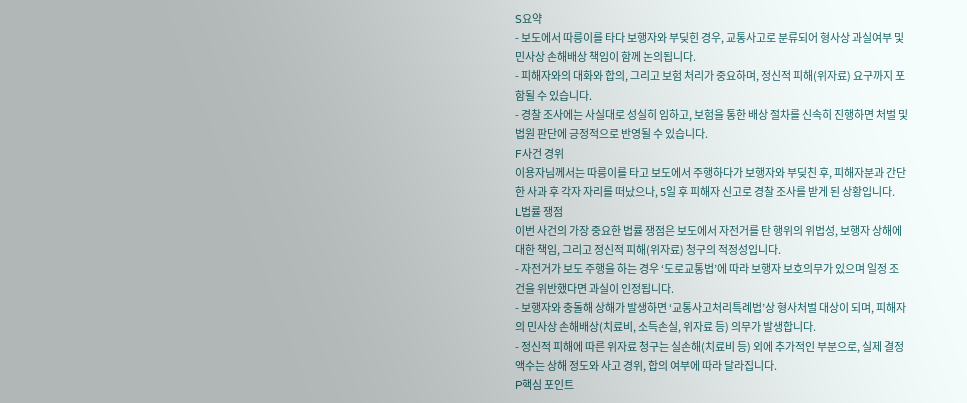S요약
- 보도에서 따릉이를 타다 보행자와 부딪힌 경우, 교통사고로 분류되어 형사상 과실여부 및 민사상 손해배상 책임이 함께 논의됩니다.
- 피해자와의 대화와 합의, 그리고 보험 처리가 중요하며, 정신적 피해(위자료) 요구까지 포함될 수 있습니다.
- 경찰 조사에는 사실대로 성실히 임하고, 보험을 통한 배상 절차를 신속히 진행하면 처벌 및 법원 판단에 긍정적으로 반영될 수 있습니다.
F사건 경위
이용자님께서는 따릉이를 타고 보도에서 주행하다가 보행자와 부딪친 후, 피해자분과 간단한 사과 후 각자 자리를 떠났으나, 5일 후 피해자 신고로 경찰 조사를 받게 된 상황입니다.
L법률 쟁점
이번 사건의 가장 중요한 법률 쟁점은 보도에서 자전거를 탄 행위의 위법성, 보행자 상해에 대한 책임, 그리고 정신적 피해(위자료) 청구의 적정성입니다.
- 자전거가 보도 주행을 하는 경우 ‘도로교통법’에 따라 보행자 보호의무가 있으며 일정 조건을 위반했다면 과실이 인정됩니다.
- 보행자와 충돌해 상해가 발생하면 ‘교통사고처리특례법’상 형사처벌 대상이 되며, 피해자의 민사상 손해배상(치료비, 소득손실, 위자료 등) 의무가 발생합니다.
- 정신적 피해에 따른 위자료 청구는 실손해(치료비 등) 외에 추가적인 부분으로, 실제 결정 액수는 상해 정도와 사고 경위, 합의 여부에 따라 달라집니다.
P핵심 포인트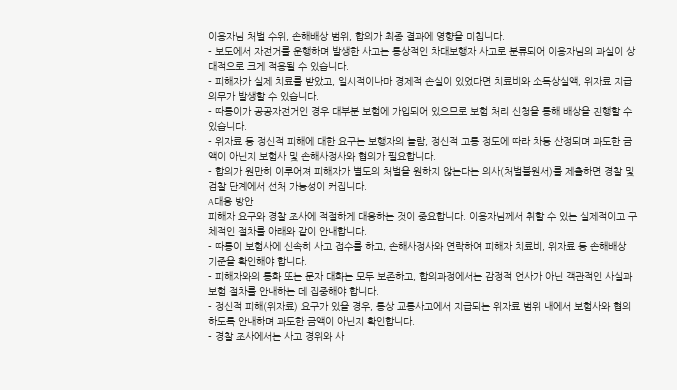이용자님 처벌 수위, 손해배상 범위, 합의가 최종 결과에 영향을 미칩니다.
- 보도에서 자전거를 운행하며 발생한 사고는 통상적인 차대보행자 사고로 분류되어 이용자님의 과실이 상대적으로 크게 적용될 수 있습니다.
- 피해자가 실제 치료를 받았고, 일시적이나마 경제적 손실이 있었다면 치료비와 소득상실액, 위자료 지급 의무가 발생할 수 있습니다.
- 따릉이가 공공자전거인 경우 대부분 보험에 가입되어 있으므로 보험 처리 신청을 통해 배상을 진행할 수 있습니다.
- 위자료 등 정신적 피해에 대한 요구는 보행자의 놀람, 정신적 고통 정도에 따라 차등 산정되며 과도한 금액이 아닌지 보험사 및 손해사정사와 협의가 필요합니다.
- 합의가 원만히 이루어져 피해자가 별도의 처벌을 원하지 않는다는 의사(처벌불원서)를 제출하면 경찰 및 검찰 단계에서 선처 가능성이 커집니다.
A대응 방안
피해자 요구와 경찰 조사에 적절하게 대응하는 것이 중요합니다. 이용자님께서 취할 수 있는 실제적이고 구체적인 절차를 아래와 같이 안내합니다.
- 따릉이 보험사에 신속히 사고 접수를 하고, 손해사정사와 연락하여 피해자 치료비, 위자료 등 손해배상 기준을 확인해야 합니다.
- 피해자와의 통화 또는 문자 대화는 모두 보존하고, 합의과정에서는 감정적 언사가 아닌 객관적인 사실과 보험 절차를 안내하는 데 집중해야 합니다.
- 정신적 피해(위자료) 요구가 있을 경우, 통상 교통사고에서 지급되는 위자료 범위 내에서 보험사와 협의하도록 안내하며 과도한 금액이 아닌지 확인합니다.
- 경찰 조사에서는 사고 경위와 사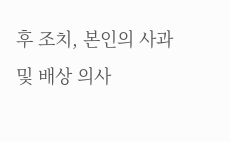후 조치, 본인의 사과 및 배상 의사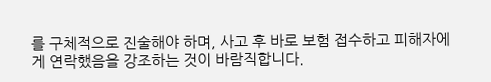를 구체적으로 진술해야 하며, 사고 후 바로 보험 접수하고 피해자에게 연락했음을 강조하는 것이 바람직합니다.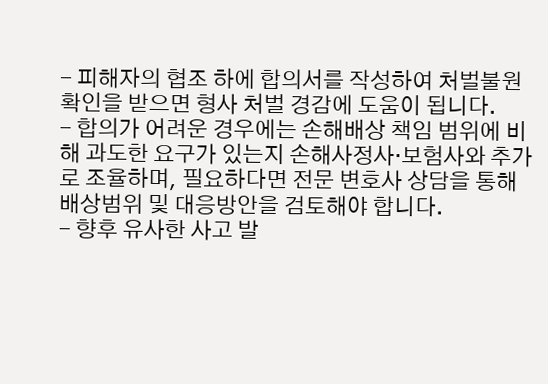- 피해자의 협조 하에 합의서를 작성하여 처벌불원 확인을 받으면 형사 처벌 경감에 도움이 됩니다.
- 합의가 어려운 경우에는 손해배상 책임 범위에 비해 과도한 요구가 있는지 손해사정사·보험사와 추가로 조율하며, 필요하다면 전문 변호사 상담을 통해 배상범위 및 대응방안을 검토해야 합니다.
- 향후 유사한 사고 발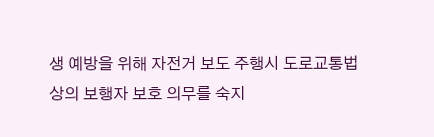생 예방을 위해 자전거 보도 주행시 도로교통법 상의 보행자 보호 의무를 숙지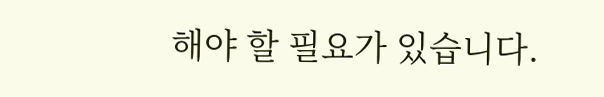해야 할 필요가 있습니다.